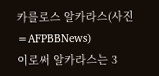카를로스 알카라스(사진=AFPBBNews)
이로써 알카라스는 3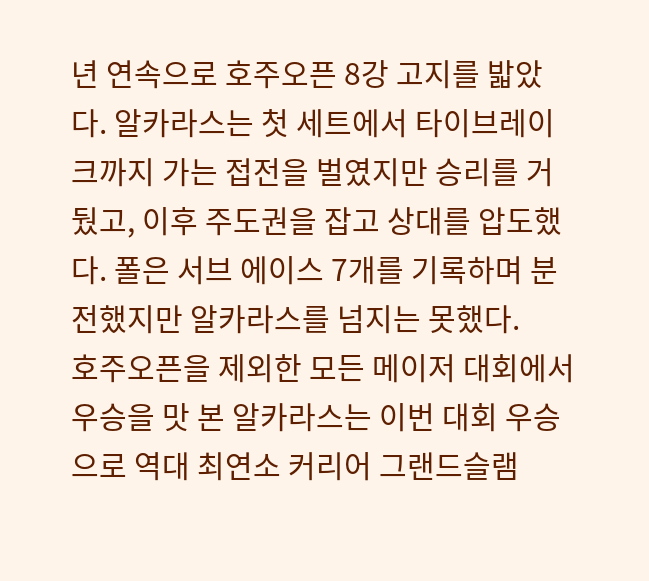년 연속으로 호주오픈 8강 고지를 밟았다. 알카라스는 첫 세트에서 타이브레이크까지 가는 접전을 벌였지만 승리를 거뒀고, 이후 주도권을 잡고 상대를 압도했다. 폴은 서브 에이스 7개를 기록하며 분전했지만 알카라스를 넘지는 못했다.
호주오픈을 제외한 모든 메이저 대회에서 우승을 맛 본 알카라스는 이번 대회 우승으로 역대 최연소 커리어 그랜드슬램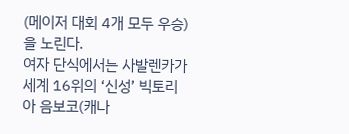(메이저 대회 4개 모두 우승)을 노린다.
여자 단식에서는 사발렌카가 세계 16위의 ‘신성’ 빅토리아 음보코(캐나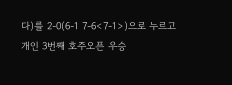다)를 2-0(6-1 7-6<7-1>)으로 누르고 개인 3번째 호주오픈 우승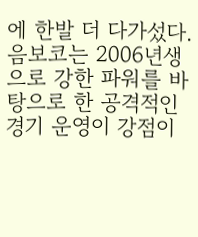에 한발 더 다가섰다. 음보코는 2006년생으로 강한 파워를 바탕으로 한 공격적인 경기 운영이 강점이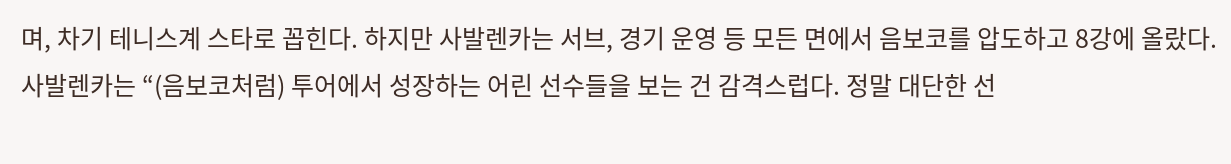며, 차기 테니스계 스타로 꼽힌다. 하지만 사발렌카는 서브, 경기 운영 등 모든 면에서 음보코를 압도하고 8강에 올랐다.
사발렌카는 “(음보코처럼) 투어에서 성장하는 어린 선수들을 보는 건 감격스럽다. 정말 대단한 선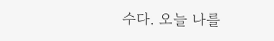수다. 오늘 나를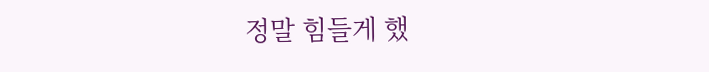정말 힘들게 했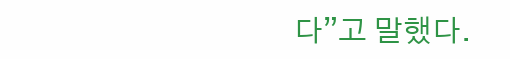다”고 말했다.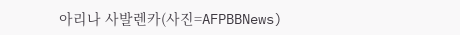아리나 사발렌카(사진=AFPBBNews)